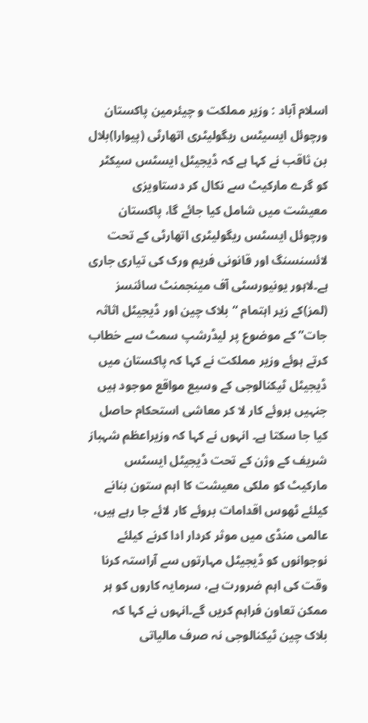اسلام آباد : وزیر مملکت و چیئرمین پاکستان ورچوئل ایسیٹس ریگولیٹری اتھارٹی (پیوارا)بلال بن ثاقب نے کہا ہے کہ ڈیجیٹل ایسٹس سیکٹر کو گرے مارکیٹ سے نکال کر دستاویزی معیشت میں شامل کیا جائے گا، پاکستان ورچوئل ایسٹس ریگولیٹری اتھارٹی کے تحت لائسنسنگ اور قانونی فریم ورک کی تیاری جاری ہے۔لاہور یونیورسٹی آف مینجمنٹ سائنسز (لمز)کے زیر اہتمام “بلاک چین اور ڈیجیٹل اثاثہ جات” کے موضوع پر لیڈرشپ سمٹ سے خطاب کرتے ہوئے وزیر مملکت نے کہا کہ پاکستان میں ڈیجیٹل ٹیکنالوجی کے وسیع مواقع موجود ہیں جنہیں بروئے کار لا کر معاشی استحکام حاصل کیا جا سکتا ہے۔ انہوں نے کہا کہ وزیراعظم شہباز شریف کے وژن کے تحت ڈیجیٹل ایسٹس مارکیٹ کو ملکی معیشت کا اہم ستون بنانے کیلئے ٹھوس اقدامات بروئے کار لائے جا رہے ہیں، عالمی منڈی میں موثر کردار ادا کرنے کیلئے نوجوانوں کو ڈیجیٹل مہارتوں سے آراستہ کرنا وقت کی اہم ضرورت ہے، سرمایہ کاروں کو ہر ممکن تعاون فراہم کریں گے۔انہوں نے کہا کہ بلاک چین ٹیکنالوجی نہ صرف مالیاتی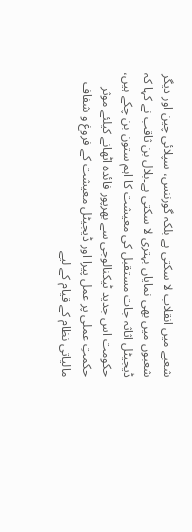شعبے میں انقلاب لا سکتی ہے بلکہ گورننس، سپلائی چین اور دیگر شعبوں میں بھی نمایاں بہتری لا سکتی ہے۔بلال بن ثاقب نے کہا کہ ڈیجیٹل اثاثہ جات مستقبل کی معیشت کا اہم ستون بن چکے ہیں، حکومت اس جدید ٹیکنالوجی سے بھرپور فائدہ اٹھانے کیلئے موثر حکمتِ عملی پر عمل پیرا اور ڈیجیٹل معیشت کے فروغ و شفاف مالیاتی نظام کے قیام کے لیے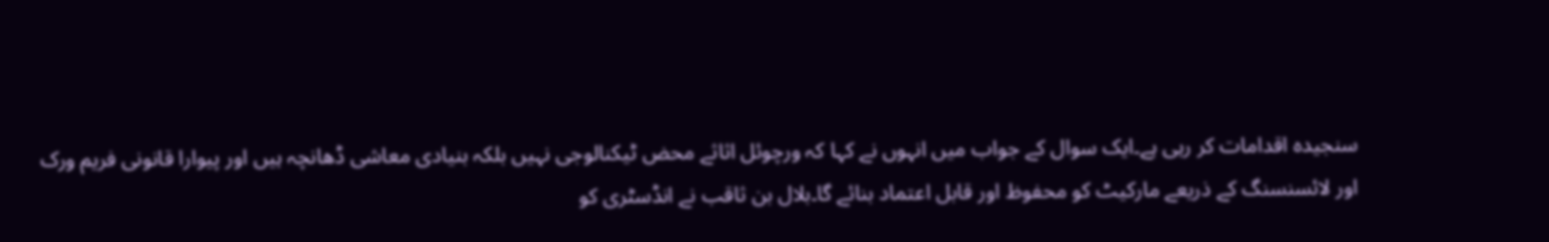سنجیدہ اقدامات کر رہی ہے۔ایک سوال کے جواب میں انہوں نے کہا کہ ورچوئل اثاثے محض ٹیکنالوجی نہیں بلکہ بنیادی معاشی ڈھانچہ ہیں اور پیوارا قانونی فریم ورک اور لائسنسنگ کے ذریعے مارکیٹ کو محفوظ اور قابل اعتماد بنائے گا۔بلال بن ثاقب نے انڈسٹری کو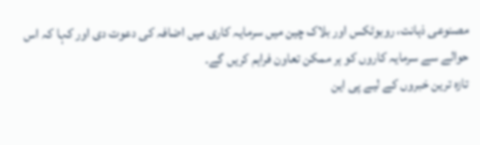مصنوعی ذہانت، روبوٹکس اور بلاک چین میں سرمایہ کاری میں اضافہ کی دعوت دی اور کہا کہ اس حوالے سے سرمایہ کاروں کو ہر ممکن تعاون فراہم کریں گے۔
تازہ ترین خبروں کے لیے پی این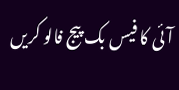آئی کا فیس بک پیج فالو کریں